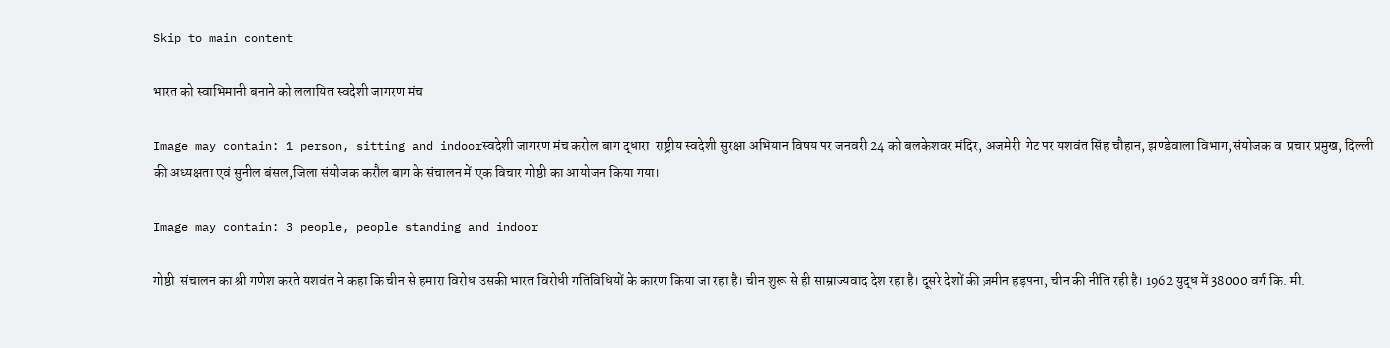Skip to main content

भारत को स्वाभिमानी बनाने को ललायित स्वदेशी जागरण मंच

Image may contain: 1 person, sitting and indoorस्वदेशी जागरण मंच करोल बाग द्धारा  राष्ट्रीय स्वदेशी सुरक्षा अभियान विषय पर जनवरी 24 को बलकेशवर मंदिर, अजमेरी  गेट पर यशवंत सिंह चौहान, झण्डेवाला विभाग,संयोजक व  प्रचार प्रमुख, दिल्ली की अध्यक्षता एवं सुनील बंसल,जिला संयोजक करौल बाग के संचालन में एक विचार गोष्ठी का आयोजन किया गया।

Image may contain: 3 people, people standing and indoor

गोष्ठी  संचालन का श्री गणेश करते यशवंत ने कहा कि चीन से हमारा विरोध उसकी भारत विरोधी गतिविधियों के कारण किया जा रहा है। चीन शुरू से ही साम्राज्यवाद देश रहा है। दूसरे देशों की ज़मीन हड़पना, चीन की नीति रही है। 1962 युद्ध में 38000 वर्ग कि. मी.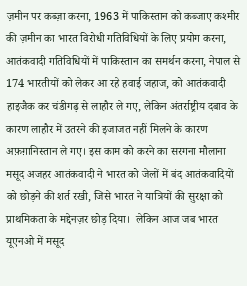ज़मीन पर कब्ज़ा करना, 1963 में पाकिस्तान को कब्जाए कश्मीर की ज़मीन का भारत विरोधी गतिविधियों के लिए प्रयोग करना, आतंकवादी गतिविधियों में पाकिस्तान का समर्थन करना, नेपाल से 174 भारतीयों को लेकर आ रहे हवाई जहाज, को आतंकवादी  हाइजैक कर चंडीगढ़ से लाहौर ले गए, लेकिन अंतर्राष्ट्रीय दबाव के कारण लाहौर में उतरने की इजाजत नहीं मिलने के कारण अफ़ग़ानिस्तान ले गए। इस काम को करने का सरगना मौलाना मसूद अजहर आतंकवादी ने भारत को जेलों में बंद आतंकवादियों को छोड़ने की शर्त रखी, जिसे भारत ने यात्रियों की सुरक्षा को प्राथमिकता के मद्देनज़र छोड़ दिया।  लेकिन आज जब भारत यूएनओ में मसूद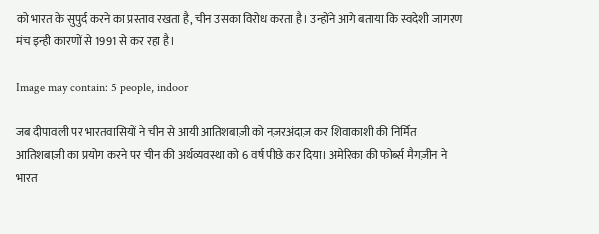को भारत के सुपुर्द करने का प्रस्ताव रखता है, चीन उसका विरोध करता है। उन्होंने आगे बताया कि स्वदेशी जागरण मंच इन्ही कारणों से 1991 से कर रहा है।

Image may contain: 5 people, indoor

जब दीपावली पर भारतवासियों ने चीन से आयी आतिशबाज़ी को नज़रअंदाज़ कर शिवाकाशी की निर्मित आतिशबाज़ी का प्रयोग करने पर चीन की अर्थव्यवस्था को 6 वर्ष पीछे कर दिया। अमेरिका की फोर्ब्स मैगज़ीन ने भारत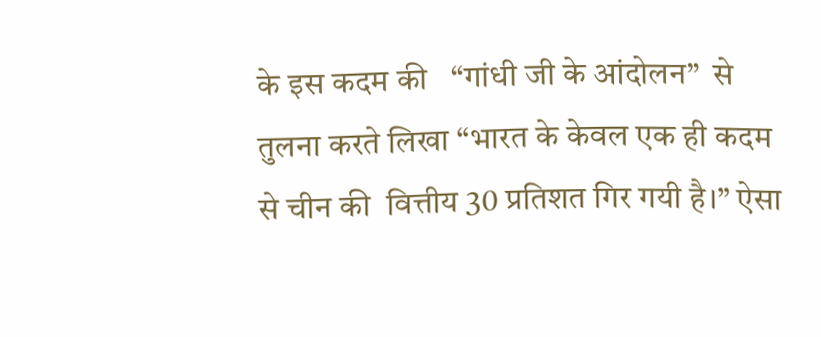के इस कदम की   “गांधी जी के आंदोलन”  से तुलना करते लिखा “भारत के केवल एक ही कदम से चीन की  वित्तीय 30 प्रतिशत गिर गयी है।” ऐसा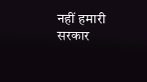नहीं हमारी सरकार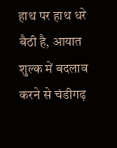हाथ पर हाथ धरे बैठी है, आयात शुल्क में बदलाव करने से चंडीगढ़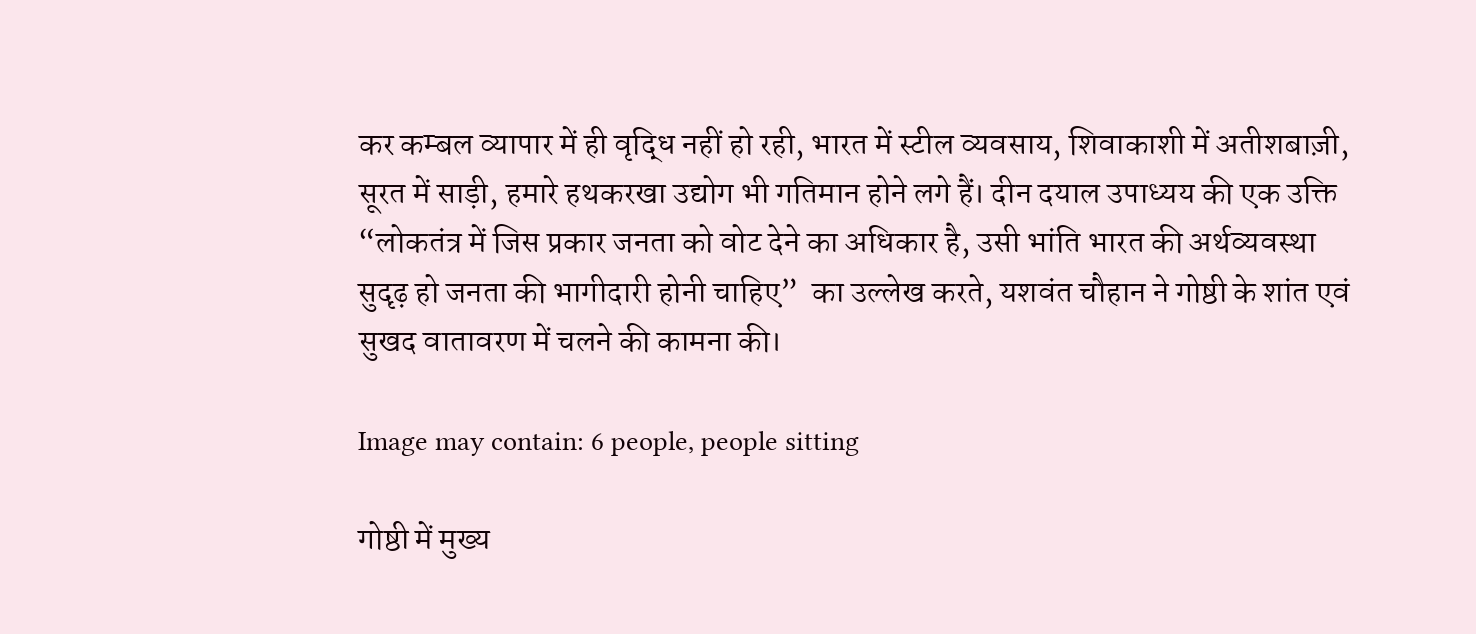कर कम्बल व्यापार में ही वृद्धि नहीं हो रही, भारत में स्टील व्यवसाय, शिवाकाशी में अतीशबाज़ी, सूरत में साड़ी, हमारे हथकरखा उद्योग भी गतिमान होने लगे हैं। दीन दयाल उपाध्यय की एक उक्ति “लोकतंत्र में जिस प्रकार जनता को वोट देने का अधिकार है, उसी भांति भारत की अर्थव्यवस्था सुदृढ़ हो जनता की भागीदारी होनी चाहिए”  का उल्लेख करते, यशवंत चौहान ने गोष्ठी के शांत एवं सुखद वातावरण में चलने की कामना की।

Image may contain: 6 people, people sitting

गोष्ठी में मुख्य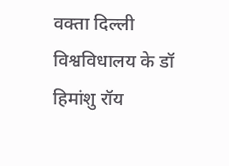वक्ता दिल्ली विश्वविधालय के डॉ हिमांशु रॉय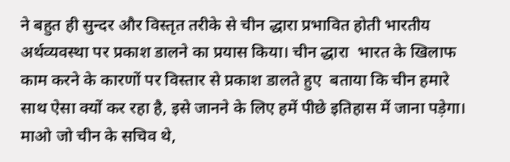ने बहुत ही सुन्दर और विस्तृत तरीके से चीन द्धारा प्रभावित होती भारतीय अर्थव्यवस्था पर प्रकाश डालने का प्रयास किया। चीन द्धारा  भारत के खिलाफ काम करने के कारणों पर विस्तार से प्रकाश डालते हुए  बताया कि चीन हमारे साथ ऐसा क्यों कर रहा है, इसे जानने के लिए हमें पीछे इतिहास में जाना पड़ेगा। माओ जो चीन के सचिव थे,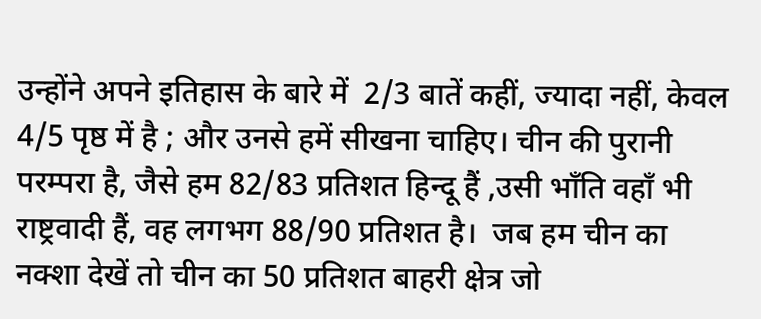उन्होंने अपने इतिहास के बारे में  2/3 बातें कहीं, ज्यादा नहीं, केवल 4/5 पृष्ठ में है ; और उनसे हमें सीखना चाहिए। चीन की पुरानी परम्परा है, जैसे हम 82/83 प्रतिशत हिन्दू हैं ,उसी भाँति वहाँ भी राष्ट्रवादी हैं, वह लगभग 88/90 प्रतिशत है।  जब हम चीन का नक्शा देखें तो चीन का 50 प्रतिशत बाहरी क्षेत्र जो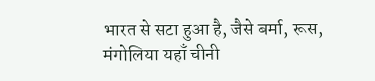भारत से सटा हुआ है, जैसे बर्मा, रूस, मंगोलिया यहाँ चीनी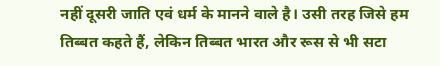नहीं दूसरी जाति एवं धर्म के मानने वाले है। उसी तरह जिसे हम तिब्बत कहते हैं, लेकिन तिब्बत भारत और रूस से भी सटा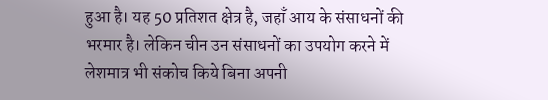हुआ है। यह 50 प्रतिशत क्षेत्र है, जहाँ आय के संसाधनों की भरमार है। लेकिन चीन उन संसाधनों का उपयोग करने में लेशमात्र भी संकोच किये बिना अपनी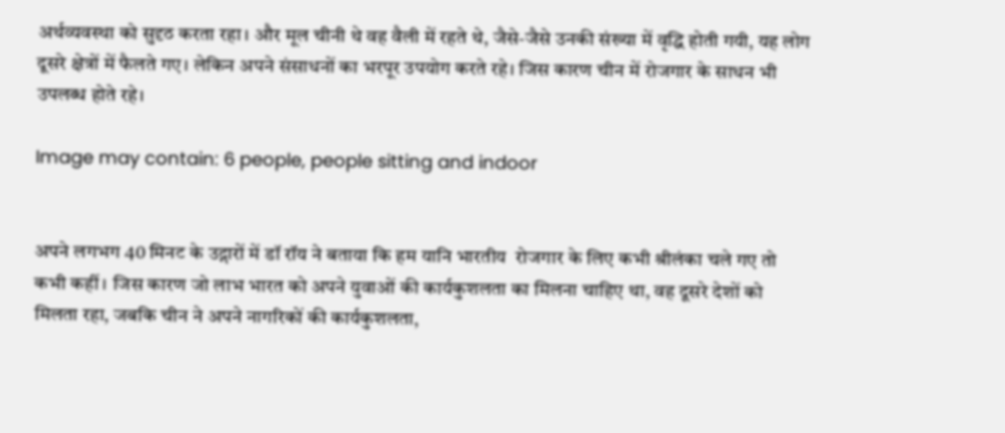अर्थव्यवस्था को सुदृठ करता रहा। और मूल चीनी थे वह वैली में रहते थे, जैसे-जैसे उनकी संख्या में वृद्धि होती गयी, यह लोग दूसरे क्षेत्रों में फैलते गए। लेकिन अपने संसाधनों का भरपूर उपयोग करते रहे। जिस कारण चीन में रोजगार के साधन भी उपलब्ध होते रहे।

Image may contain: 6 people, people sitting and indoor


अपने लगभग 40 मिनट के उद्गारों में डॉ रॉय ने बताया कि हम यानि भारतीय  रोजगार के लिए कभी श्रीलंका चले गए तो कभी कहीं। जिस कारण जो लाभ भारत को अपने युवाओं की कार्यकुशलता का मिलना चाहिए था, वह दूसरे देशों को मिलता रहा, जबकि चीन ने अपने नागरिकों की कार्यकुशलता,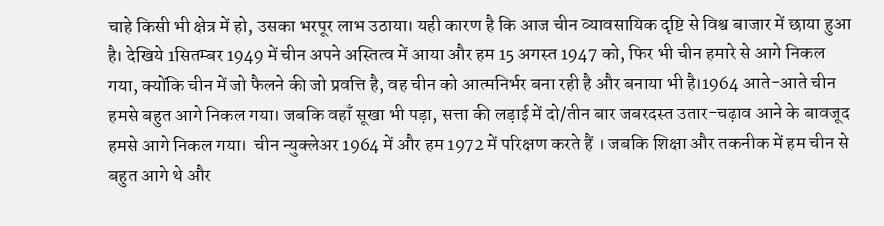चाहे किसी भी क्षेत्र में हो, उसका भरपूर लाभ उठाया। यही कारण है कि आज चीन व्यावसायिक दृष्टि से विश्व बाजार में छाया हुआ है। देखिये 1सितम्बर 1949 में चीन अपने अस्तित्व में आया और हम 15 अगस्त 1947 को, फिर भी चीन हमारे से आगे निकल गया, क्योंकि चीन में जो फैलने की जो प्रवत्ति है, वह चीन को आत्मनिर्भर बना रही है और बनाया भी है।1964 आते-आते चीन हमसे बहुत आगे निकल गया। जबकि वहाँ सूखा भी पड़ा, सत्ता की लड़ाई में दो/तीन बार जबरदस्त उतार-चढ़ाव आने के बावजूद हमसे आगे निकल गया।  चीन न्युक्लेअर 1964 में और हम 1972 में परिक्षण करते हैं । जबकि शिक्षा और तकनीक में हम चीन से बहुत आगे थे और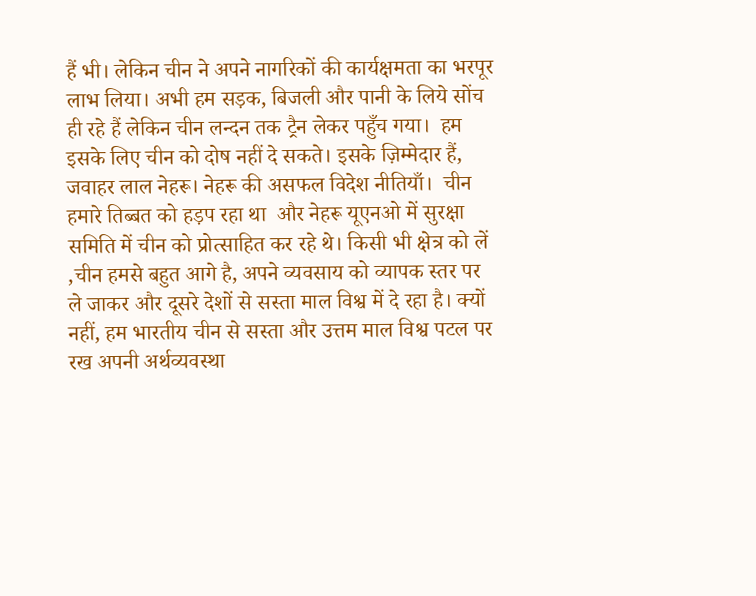हैं भी। लेकिन चीन ने अपने नागरिकों की कार्यक्षमता का भरपूर लाभ लिया। अभी हम सड़क, बिजली और पानी के लिये सोंच ही रहे हैं लेकिन चीन लन्दन तक ट्रैन लेकर पहुँच गया।  हम इसके लिए चीन को दोष नहीं दे सकते। इसके ज़िम्मेदार हैं, जवाहर लाल नेहरू। नेहरू की असफल विदेश नीतियाँ।  चीन हमारे तिब्बत को हड़प रहा था  और नेहरू यूएनओ में सुरक्षा समिति में चीन को प्रोत्साहित कर रहे थे। किसी भी क्षेत्र को लें ,चीन हमसे बहुत आगे है, अपने व्यवसाय को व्यापक स्तर पर ले जाकर और दूसरे देशों से सस्ता माल विश्व में दे रहा है। क्यों नहीं, हम भारतीय चीन से सस्ता और उत्तम माल विश्व पटल पर रख अपनी अर्थव्यवस्था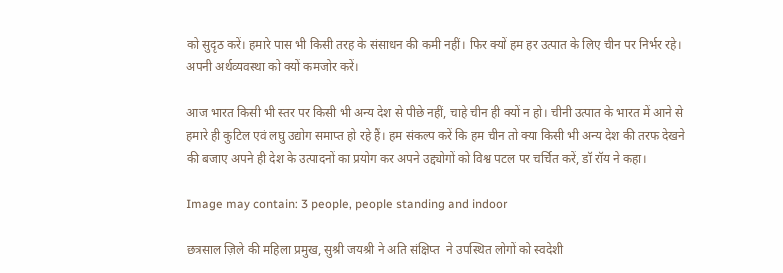को सुदृठ करें। हमारे पास भी किसी तरह के संसाधन की कमी नहीं। फिर क्यों हम हर उत्पात के लिए चीन पर निर्भर रहे। अपनी अर्थव्यवस्था को क्यों कमजोर करें।

आज भारत किसी भी स्तर पर किसी भी अन्य देश से पीछे नहीं, चाहे चीन ही क्यों न हो। चीनी उत्पात के भारत में आने से हमारे ही कुटिल एवं लघु उद्योग समाप्त हो रहे हैं। हम संकल्प करें कि हम चीन तो क्या किसी भी अन्य देश की तरफ देखने की बजाए अपने ही देश के उत्पादनों का प्रयोग कर अपने उद्द्योगों को विश्व पटल पर चर्चित करें, डॉ रॉय ने कहा।

Image may contain: 3 people, people standing and indoor

छत्रसाल ज़िले की महिला प्रमुख, सुश्री जयश्री ने अति संक्षिप्त  ने उपस्थित लोगों को स्वदेशी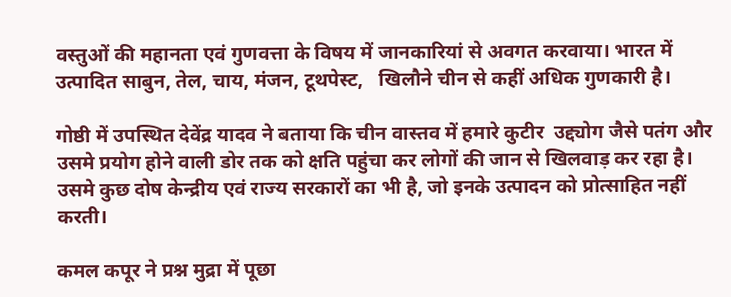वस्तुओं की महानता एवं गुणवत्ता के विषय में जानकारियां से अवगत करवाया। भारत में उत्पादित साबुन, तेल, चाय, मंजन, टूथपेस्ट,   खिलौने चीन से कहीं अधिक गुणकारी है।

गोष्ठी में उपस्थित देवेंद्र यादव ने बताया कि चीन वास्तव में हमारे कुटीर  उद्द्योग जैसे पतंग और उसमे प्रयोग होने वाली डोर तक को क्षति पहुंचा कर लोगों की जान से खिलवाड़ कर रहा है। उसमे कुछ दोष केन्द्रीय एवं राज्य सरकारों का भी है, जो इनके उत्पादन को प्रोत्साहित नहीं करती।

कमल कपूर ने प्रश्न मुद्रा में पूछा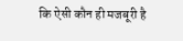कि ऐसी कौन ही मजबूरी है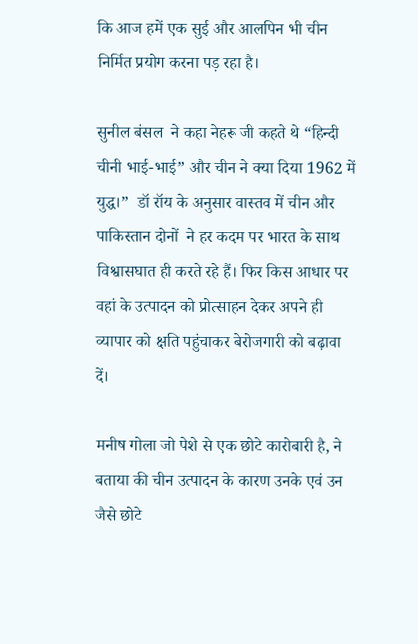कि आज हमें एक सुई और आलपिन भी चीन निर्मित प्रयोग करना पड़ रहा है।

सुनील बंसल  ने कहा नेहरू जी कहते थे “हिन्दी चीनी भाई-भाई” और चीन ने क्या दिया 1962 में युद्ध।”  डॉ रॉय के अनुसार वास्तव में चीन और पाकिस्तान दोनों  ने हर कदम पर भारत के साथ विश्वासघात ही करते रहे हैं। फिर किस आधार पर वहां के उत्पादन को प्रोत्साहन देकर अपने ही व्यापार को क्षति पहुंचाकर बेरोजगारी को बढ़ावा दें।

मनीष गोला जो पेशे से एक छोटे कारोबारी है, ने बताया की चीन उत्पादन के कारण उनके एवं उन जैसे छोटे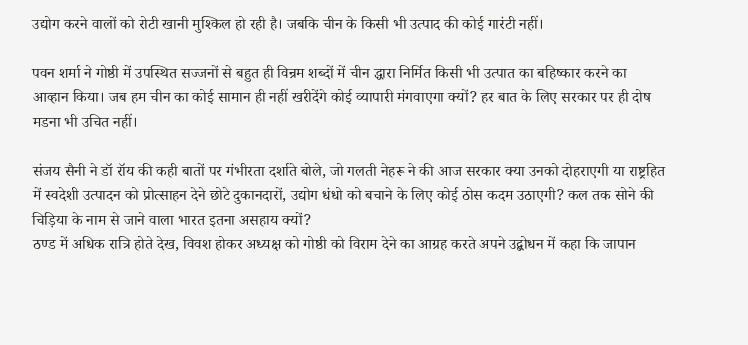उद्योग करने वालों को रोटी खानी मुश्किल हो रही है। जबकि चीन के किसी भी उत्पाद की कोई गारंटी नहीं।

पवन शर्मा ने गोष्ठी में उपस्थित सज्जनों से बहुत ही विन्रम शब्दों में चीन द्धारा निर्मित किसी भी उत्पात का बहिष्कार करने का आव्हान किया। जब हम चीन का कोई सामान ही नहीं खरीदेंगे कोई व्यापारी मंगवाएगा क्यों? हर बात के लिए सरकार पर ही दोष मडना भी उचित नहीं।

संजय सैनी ने डॉ रॉय की कही बातों पर गंभीरता दर्शाते बोले, जो गलती नेहरू ने की आज सरकार क्या उनको दोहराएगी या राष्ट्रहित में स्वदेशी उत्पादन को प्रोत्साहन देने छोटे दुकानदारों, उद्योग धंधो को बचाने के लिए कोई ठोस कदम उठाएगी? कल तक सोने की चिड़िया के नाम से जाने वाला भारत इतना असहाय क्यों?
ठण्ड में अधिक रात्रि होते देख, विवश होकर अध्यक्ष को गोष्ठी को विराम देने का आग्रह करते अपने उद्बोधन में कहा कि जापान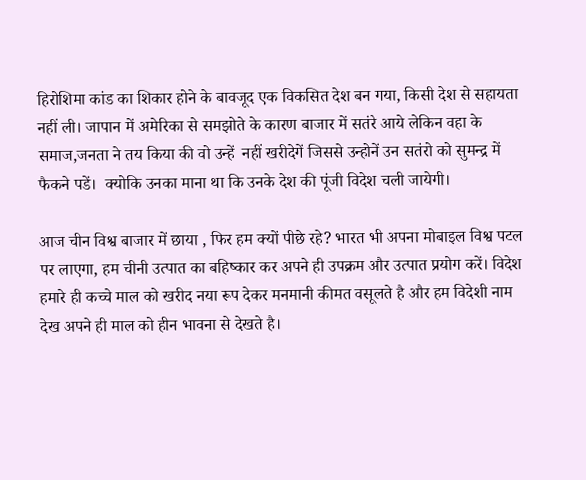हिरोशिमा कांड का शिकार होने के बावजूद एक विकसित देश बन गया, किसी देश से सहायता नहीं ली। जापान में अमेरिका से समझोते के कारण बाजार में सतंरे आये लेकिन वहा के समाज,जनता ने तय किया की वो उन्हें  नहीं खरीदेगें जिससे उन्होनें उन सतंरो को सुमन्द्र में फैकने पडें।  क्योकि उनका माना था कि उनके देश की पूंजी विदेश चली जायेगी।

आज चीन विश्व बाजार में छाया , फिर हम क्यों पीछे रहे? भारत भी अपना मोबाइल विश्व पटल पर लाएगा, हम चीनी उत्पात का बहिष्कार कर अपने ही उपक्रम और उत्पात प्रयोग करें। विदेश हमारे ही कच्चे माल को खरीद नया रूप देकर मनमानी कीमत वसूलते है और हम विदेशी नाम देख अपने ही माल को हीन भावना से देखते है।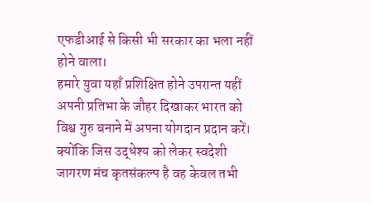एफडीआई से किसी भी सरकार का भला नहीं होने वाला।
हमारे युवा यहाँ प्रशिक्षित होने उपरान्त यहीं अपनी प्रतिभा के जौहर दिखाकर भारत को विश्व गुरु बनाने में अपना योगदान प्रदान करें। क्योंकि जिस उद्धेश्य को लेकर स्वदेशी जागरण मंच कृतसंकल्प है वह केवल तभी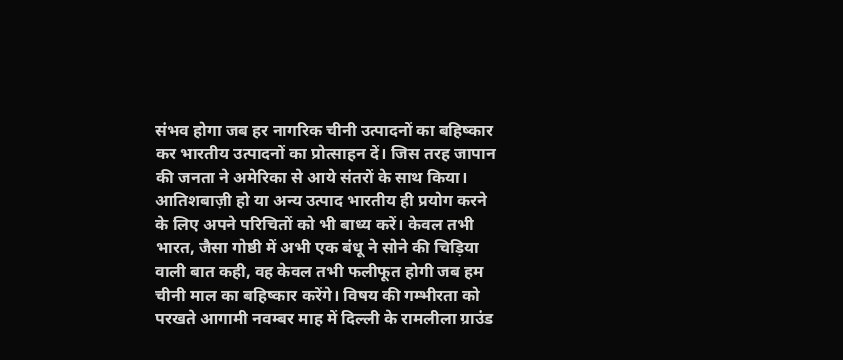संभव होगा जब हर नागरिक चीनी उत्पादनों का बहिष्कार कर भारतीय उत्पादनों का प्रोत्साहन दें। जिस तरह जापान की जनता ने अमेरिका से आये संतरों के साथ किया। आतिशबाज़ी हो या अन्य उत्पाद भारतीय ही प्रयोग करने के लिए अपने परिचितों को भी बाध्य करें। केवल तभी भारत, जैसा गोष्ठी में अभी एक बंधू ने सोने की चिड़िया वाली बात कही, वह केवल तभी फलीफूत होगी जब हम चीनी माल का बहिष्कार करेंगे। विषय की गम्भीरता को परखते आगामी नवम्बर माह में दिल्ली के रामलीला ग्राउंड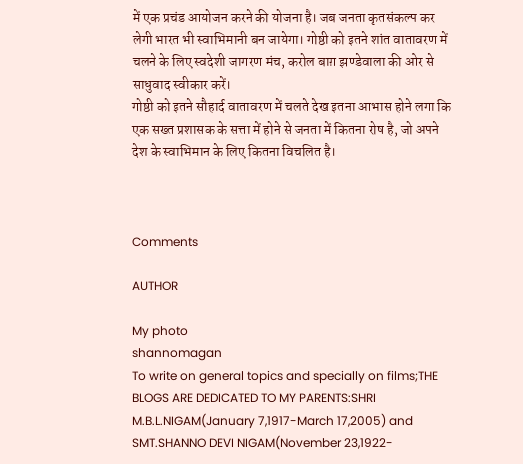में एक प्रचंड आयोजन करने की योजना है। जब जनता कृतसंकल्प कर लेगी भारत भी स्वाभिमानी बन जायेगा। गोष्ठी को इतने शांत वातावरण में चलने के लिए स्वदेशी जागरण मंच, करोल बाग़ झण्डेवाला की ओर से साधुवाद स्वीकार करें।
गोष्ठी को इतने सौहार्द वातावरण में चलते देख इतना आभास होने लगा कि एक सख्त प्रशासक के सत्ता में होने से जनता में कितना रोष है, जो अपने देश के स्वाभिमान के लिए कितना विचलित है।



Comments

AUTHOR

My photo
shannomagan
To write on general topics and specially on films;THE BLOGS ARE DEDICATED TO MY PARENTS:SHRI M.B.L.NIGAM(January 7,1917-March 17,2005) and SMT.SHANNO DEVI NIGAM(November 23,1922-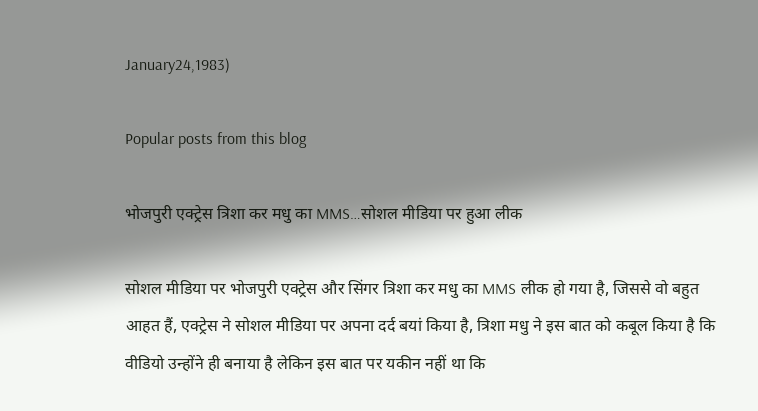January24,1983)

Popular posts from this blog

भोजपुरी एक्ट्रेस त्रिशा कर मधु का MMS…सोशल मीडिया पर हुआ लीक

सोशल मीडिया पर भोजपुरी एक्ट्रेस और सिंगर त्रिशा कर मधु का MMS लीक हो गया है, जिससे वो बहुत आहत हैं, एक्ट्रेस ने सोशल मीडिया पर अपना दर्द बयां किया है, त्रिशा मधु ने इस बात को कबूल किया है कि वीडियो उन्होंने ही बनाया है लेकिन इस बात पर यकीन नहीं था कि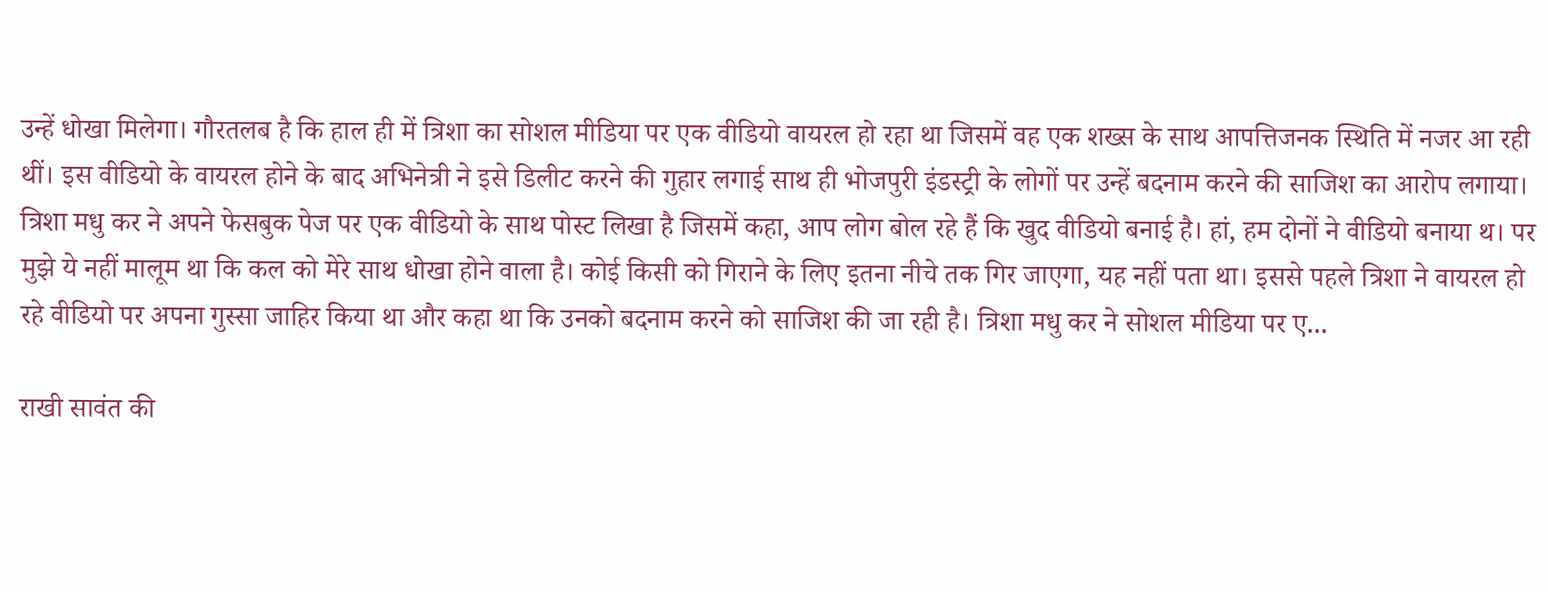उन्हें धोखा मिलेगा। गौरतलब है कि हाल ही में त्रिशा का सोशल मीडिया पर एक वीडियो वायरल हो रहा था जिसमें वह एक शख्स के साथ आपत्तिजनक स्थिति में नजर आ रही थीं। इस वीडियो के वायरल होने के बाद अभिनेत्री ने इसे डिलीट करने की गुहार लगाई साथ ही भोजपुरी इंडस्ट्री के लोगों पर उन्हें बदनाम करने की साजिश का आरोप लगाया। त्रिशा मधु कर ने अपने फेसबुक पेज पर एक वीडियो के साथ पोस्ट लिखा है जिसमें कहा, आप लोग बोल रहे हैं कि खुद वीडियो बनाई है। हां, हम दोनों ने वीडियो बनाया थ। पर मुझे ये नहीं मालूम था कि कल को मेरे साथ धोखा होने वाला है। कोई किसी को गिराने के लिए इतना नीचे तक गिर जाएगा, यह नहीं पता था। इससे पहले त्रिशा ने वायरल हो रहे वीडियो पर अपना गुस्सा जाहिर किया था और कहा था कि उनको बदनाम करने को साजिश की जा रही है। त्रिशा मधु कर ने सोशल मीडिया पर ए...

राखी सावंत की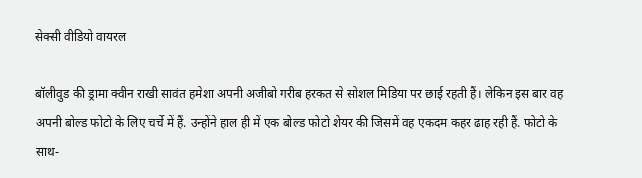सेक्सी वीडियो वायरल

बॉलीवुड की ड्रामा क्वीन राखी सावंत हमेशा अपनी अजीबो गरीब हरकत से सोशल मिडिया पर छाई रहती हैं। लेकिन इस बार वह अपनी बोल्ड फोटो के लिए चर्चे में हैं. उन्होंने हाल ही में एक बोल्ड फोटो शेयर की जिसमें वह एकदम कहर ढाह रही हैं. फोटो के साथ-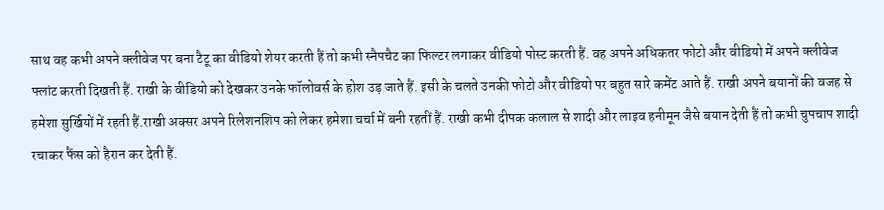साथ वह कभी अपने क्लीवेज पर बना टैटू का वीडियो शेयर करती हैं तो कभी स्नैपचैट का फिल्टर लगाकर वीडियो पोस्ट करती हैं. वह अपने अधिकतर फोटो और वीडियो में अपने क्लीवेज फ्लांट करती दिखती हैं. राखी के वीडियो को देखकर उनके फॉलोवर्स के होश उड़ जाते हैं. इसी के चलते उनकी फोटो और वीडियो पर बहुत सारे कमेंट आते हैं. राखी अपने बयानों की वजह से हमेशा सुर्खियों में रहती हैं.राखी अक्सर अपने रिलेशनशिप को लेकर हमेशा चर्चा में बनी रहतीं हैं. राखी कभी दीपक कलाल से शादी और लाइव हनीमून जैसे बयान देती हैं तो कभी चुपचाप शादी रचाकर फैंस को हैरान कर देती हैं.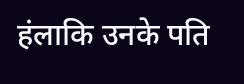हंलाकि उनके पति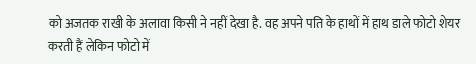को अजतक राखी के अलावा किसी ने नहीं देखा है. वह अपने पति के हाथों में हाथ डाले फोटो शेयर करती हैं लेकिन फोटो में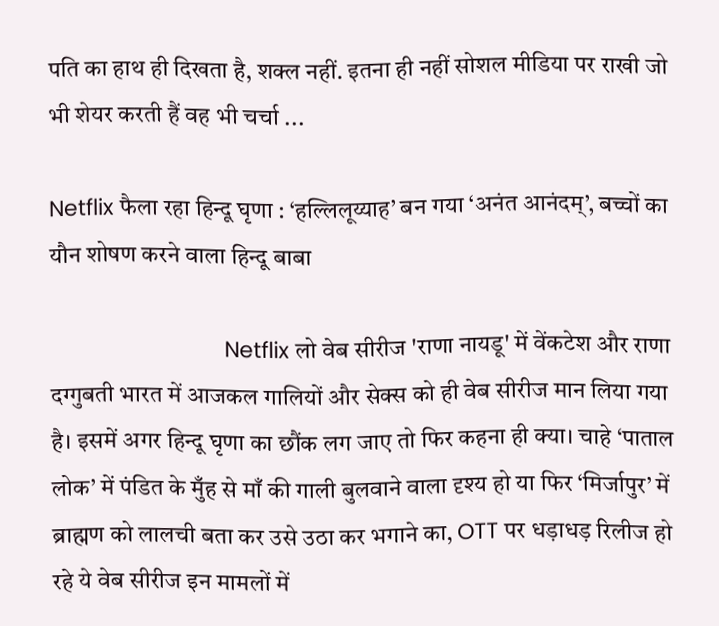पति का हाथ ही दिखता है, शक्ल नहीं. इतना ही नहीं सोशल मीडिया पर राखी जो भी शेयर करती हैं वह भी चर्चा ...

Netflix फैला रहा हिन्दू घृणा : ‘हल्लिलूय्याह’ बन गया ‘अनंत आनंदम्’, बच्चों का यौन शोषण करने वाला हिन्दू बाबा

                             Netflix लो वेब सीरीज 'राणा नायडू' में वेंकटेश और राणा दग्गुबती भारत में आजकल गालियों और सेक्स को ही वेब सीरीज मान लिया गया है। इसमें अगर हिन्दू घृणा का छौंक लग जाए तो फिर कहना ही क्या। चाहे ‘पाताल लोक’ में पंडित के मुँह से माँ की गाली बुलवाने वाला दृश्य हो या फिर ‘मिर्जापुर’ में ब्राह्मण को लालची बता कर उसे उठा कर भगाने का, OTT पर धड़ाधड़ रिलीज हो रहे ये वेब सीरीज इन मामलों में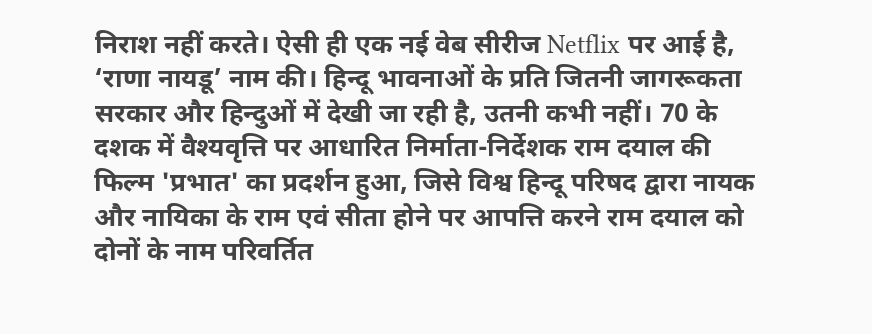निराश नहीं करते। ऐसी ही एक नई वेब सीरीज Netflix पर आई है, ‘राणा नायडू’ नाम की। हिन्दू भावनाओं के प्रति जितनी जागरूकता सरकार और हिन्दुओं में देखी जा रही है, उतनी कभी नहीं। 70 के दशक में वैश्यवृत्ति पर आधारित निर्माता-निर्देशक राम दयाल की फिल्म 'प्रभात' का प्रदर्शन हुआ, जिसे विश्व हिन्दू परिषद द्वारा नायक और नायिका के राम एवं सीता होने पर आपत्ति करने राम दयाल को दोनों के नाम परिवर्तित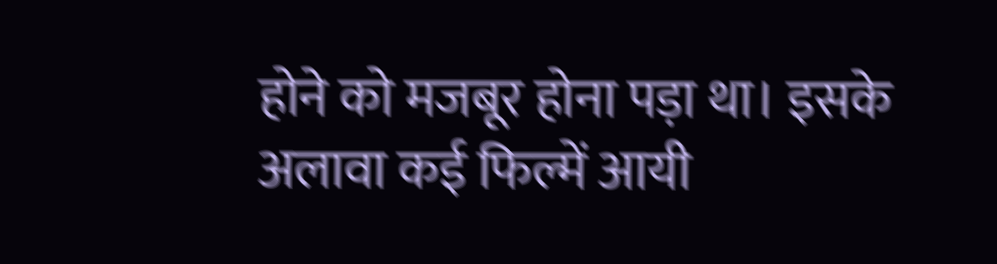होने को मजबूर होना पड़ा था। इसके अलावा कई फिल्में आयी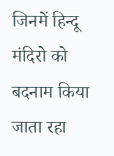जिनमें हिन्दू मंदिरो को बदनाम किया जाता रहा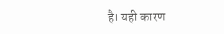है। यही कारण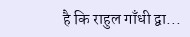है कि राहुल गाँधी द्वा...